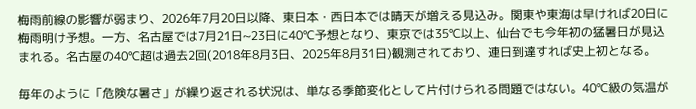梅雨前線の影響が弱まり、2026年7月20日以降、東日本・西日本では晴天が増える見込み。関東や東海は早ければ20日に梅雨明け予想。一方、名古屋では7月21日~23日に40℃予想となり、東京では35℃以上、仙台でも今年初の猛暑日が見込まれる。名古屋の40℃超は過去2回(2018年8月3日、2025年8月31日)観測されており、連日到達すれば史上初となる。

毎年のように「危険な暑さ」が繰り返される状況は、単なる季節変化として片付けられる問題ではない。40℃級の気温が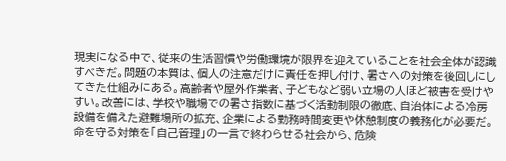現実になる中で、従来の生活習慣や労働環境が限界を迎えていることを社会全体が認識すべきだ。問題の本質は、個人の注意だけに責任を押し付け、暑さへの対策を後回しにしてきた仕組みにある。高齢者や屋外作業者、子どもなど弱い立場の人ほど被害を受けやすい。改善には、学校や職場での暑さ指数に基づく活動制限の徹底、自治体による冷房設備を備えた避難場所の拡充、企業による勤務時間変更や休憩制度の義務化が必要だ。
命を守る対策を「自己管理」の一言で終わらせる社会から、危険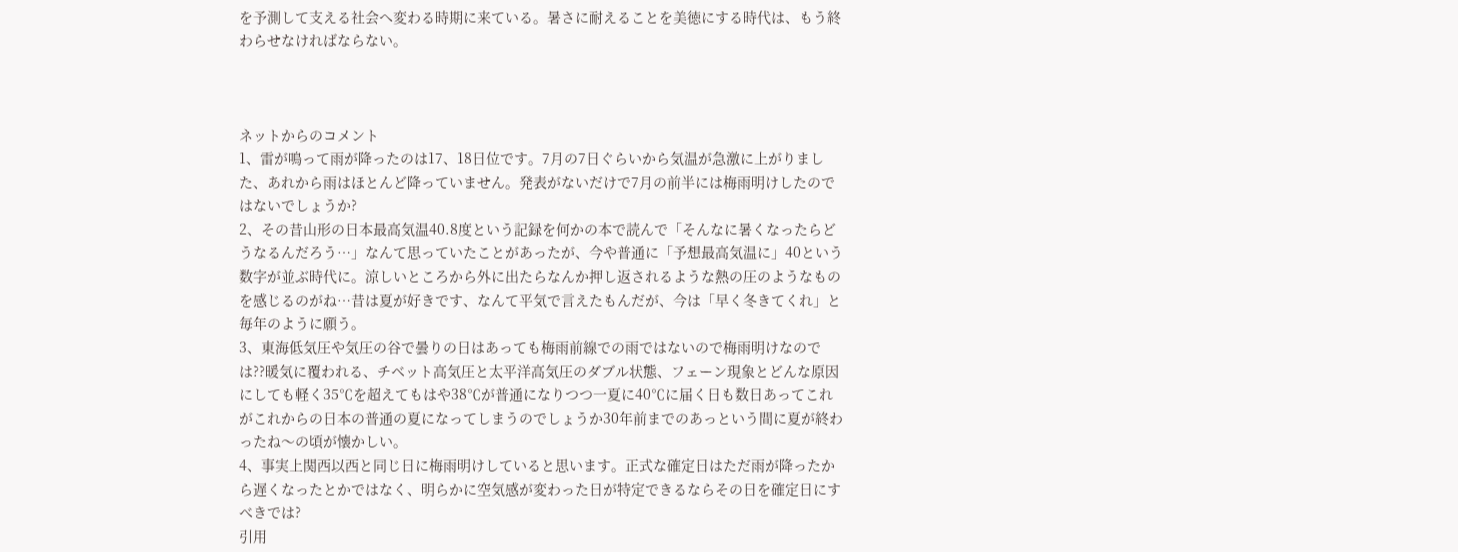を予測して支える社会へ変わる時期に来ている。暑さに耐えることを美徳にする時代は、もう終わらせなければならない。



ネットからのコメント
1、雷が鳴って雨が降ったのは17、18日位です。7月の7日ぐらいから気温が急激に上がりました、あれから雨はほとんど降っていません。発表がないだけで7月の前半には梅雨明けしたのではないでしょうか?
2、その昔山形の日本最高気温40.8度という記録を何かの本で読んで「そんなに暑くなったらどうなるんだろう…」なんて思っていたことがあったが、今や普通に「予想最高気温に」40という数字が並ぶ時代に。涼しいところから外に出たらなんか押し返されるような熱の圧のようなものを感じるのがね…昔は夏が好きです、なんて平気で言えたもんだが、今は「早く冬きてくれ」と毎年のように願う。
3、東海低気圧や気圧の谷で曇りの日はあっても梅雨前線での雨ではないので梅雨明けなのでは??暖気に覆われる、チベット高気圧と太平洋高気圧のダブル状態、フェーン現象とどんな原因にしても軽く35℃を超えてもはや38℃が普通になりつつ一夏に40℃に届く日も数日あってこれがこれからの日本の普通の夏になってしまうのでしょうか30年前までのあっという間に夏が終わったね〜の頃が懐かしい。
4、事実上関西以西と同じ日に梅雨明けしていると思います。正式な確定日はただ雨が降ったから遅くなったとかではなく、明らかに空気感が変わった日が特定できるならその日を確定日にすべきでは?
引用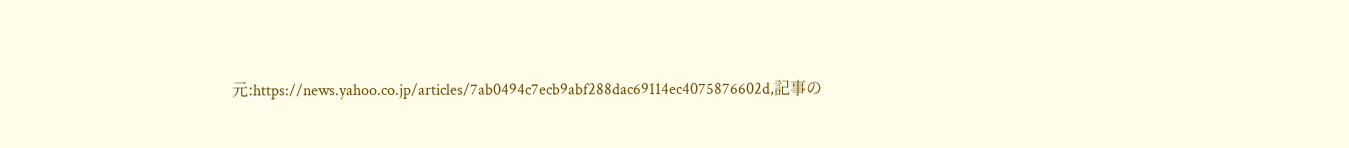元:https://news.yahoo.co.jp/articles/7ab0494c7ecb9abf288dac69114ec4075876602d,記事の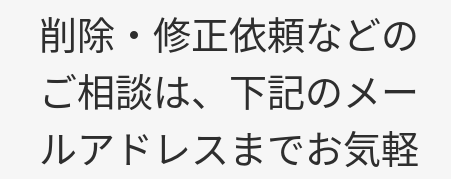削除・修正依頼などのご相談は、下記のメールアドレスまでお気軽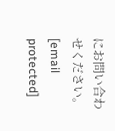にお問い合わせください。[email protected]